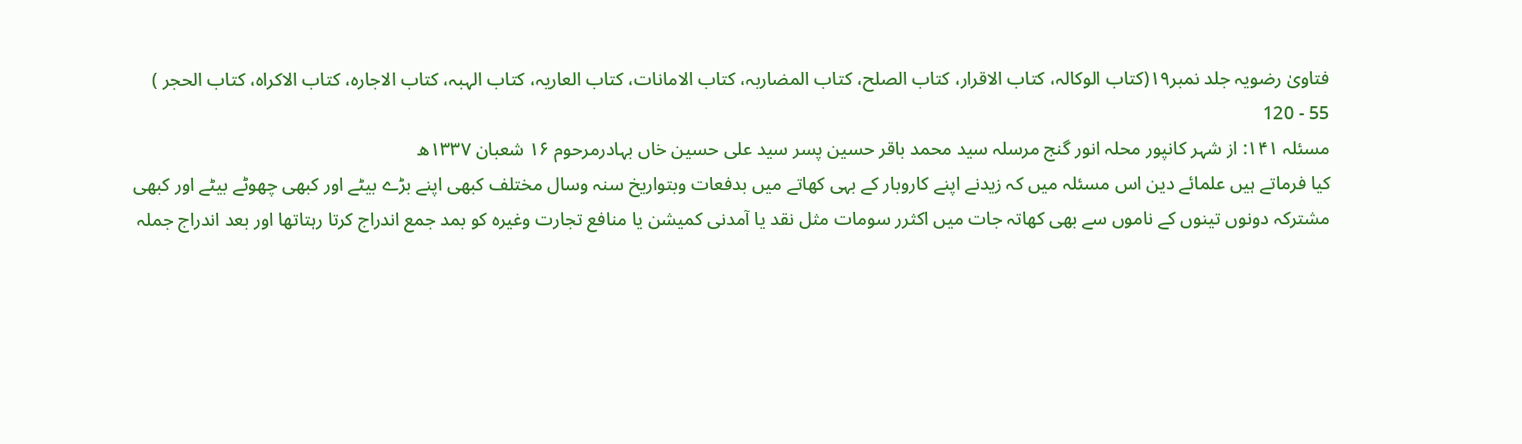فتاویٰ رضویہ جلد نمبر۱۹(کتاب الوکالہ، کتاب الاقرار، کتاب الصلح، کتاب المضاربہ، کتاب الامانات، کتاب العاریہ، کتاب الہبہ، کتاب الاجارہ، کتاب الاکراہ، کتاب الحجر )
55 - 120
مسئلہ ۱۴۱: از شہر کانپور محلہ انور گنج مرسلہ سید محمد باقر حسین پسر سید علی حسین خاں بہادرمرحوم ۱۶ شعبان ۱۳۳۷ھ
کیا فرماتے ہیں علمائے دین اس مسئلہ میں کہ زیدنے اپنے کاروبار کے بہی کھاتے میں بدفعات وبتواریخ سنہ وسال مختلف کبھی اپنے بڑے بیٹے اور کبھی چھوٹے بیٹے اور کبھی مشترکہ دونوں تینوں کے ناموں سے بھی کھاتہ جات میں اکثرر سومات مثل نقد یا آمدنی کمیشن یا منافع تجارت وغیرہ کو بمد جمع اندراج کرتا رہتاتھا اور بعد اندراج جملہ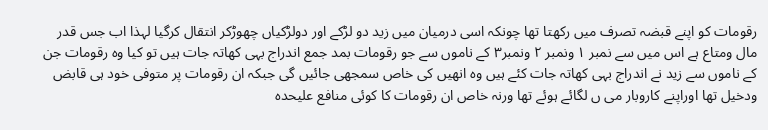رقومات کو اپنے قبضہ تصرف میں رکھتا تھا چونکہ اسی درمیان میں زید دو لڑکے اور دولڑکیاں چھوڑکر انتقال کرگیا لہذا اب جس قدر مال ومتاع ہے اس میں سے نمبر ۱ ونمبر ۲ ونمبر۳ کے ناموں سے جو رقومات بمد جمع اندراج بہی کھاتہ جات ہیں تو کیا وہ رقومات جن کے ناموں سے زید نے اندراج بہی کھاتہ جات کئے ہیں وہ انھیں کی خاص سمجھی جائیں گی جبکہ ان رقومات پر متوفی خود ہی قابض ودخیل تھا اوراپنے کاروبار می ں لگائے ہوئے تھا ورنہ خاص ان رقومات کا کوئی منافع علیحدہ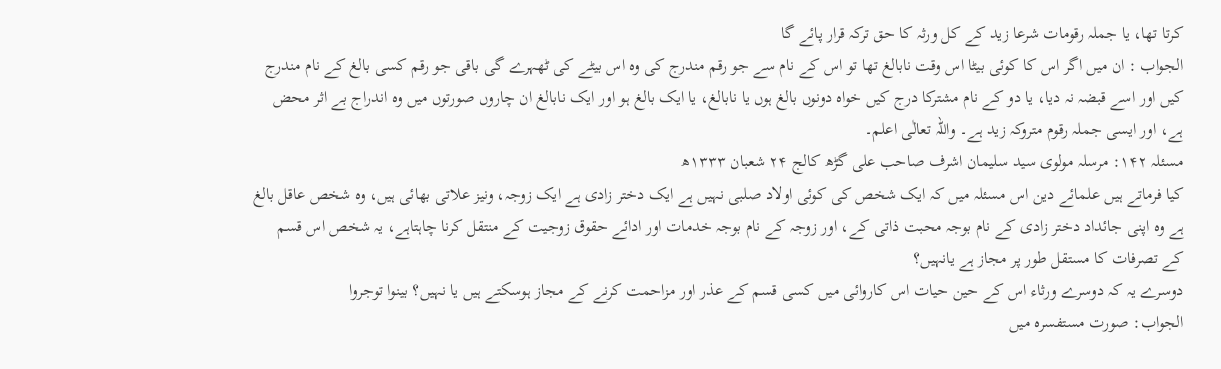کرتا تھا، یا جملہ رقومات شرعا زید کے کل ورثہ کا حق ترکہ قرار پائے گا
الجواب : ان میں اگر اس کا کوئی بیٹا اس وقت نابالغ تھا تو اس کے نام سے جو رقم مندرج کی وہ اس بیٹے کی ٹھہرے گی باقی جو رقم کسی بالغ کے نام مندرج کیں اور اسے قبضہ نہ دیا، یا دو کے نام مشترکا درج کیں خواہ دونوں بالغ ہوں یا نابالغ، یا ایک بالغ ہو اور ایک نابالغ ان چاروں صورتوں میں وہ اندراج بے اثر محض ہے، اور ایسی جملہ رقوم متروکہ زید ہے۔ واللہ تعالٰی اعلم۔
مسئلہ ۱۴۲: مرسلہ مولوی سید سلیمان اشرف صاحب علی گڑھ کالج ۲۴ شعبان ۱۳۳۳ھ
کیا فرماتے ہیں علمائے دین اس مسئلہ میں کہ ایک شخص کی کوئی اولاد صلبی نہیں ہے ایک دختر زادی ہے ایک زوجہ، ونیز علاتی بھائی ہیں، وہ شخص عاقل بالغ ہے وہ اپنی جائداد دختر زادی کے نام بوجہ محبت ذاتی کے، اور زوجہ کے نام بوجہ خدمات اور ادائے حقوق زوجیت کے منتقل کرنا چاہتاہے، یہ شخص اس قسم کے تصرفات کا مستقل طور پر مجاز ہے یانہیں؟
دوسرے یہ کہ دوسرے ورثاء اس کے حین حیات اس کاروائی میں کسی قسم کے عذر اور مزاحمت کرنے کے مجاز ہوسکتے ہیں یا نہیں؟ بینوا توجروا
الجواب: صورت مستفسرہ میں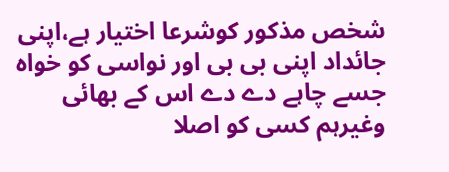شخص مذکور کوشرعا اختیار ہے،اپنی جائداد اپنی بی بی اور نواسی کو خواہ جسے چاہے دے دے اس کے بھائی وغیرہم کسی کو اصلا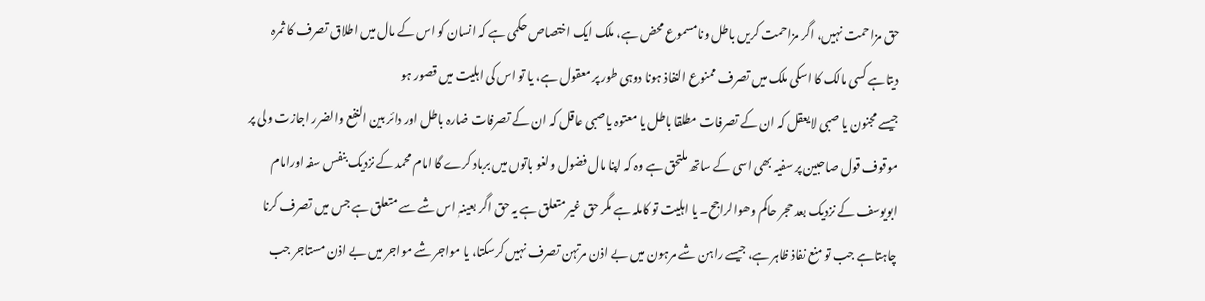حق مزاحمت نہیں، اگر مزاحمت کریں باطل ونامسموع محض ہے، ملک ایک اختصاص حکمی ہے کہ انسان کو اس کے مال میں اطلاق تصرف کا ثمرہ دیتاہے کسی مالک کا اسکی ملک میں تصرف ممنوع النفاذ ہونا دوہی طور پر معقول ہے، یا تو اس کی اہلیت میں قصور ہو
جیسے مجنون یا صبی لایعقل کہ ان کے تصرفات مطلقا باطل یا معتوہ یاصبی عاقل کہ ان کے تصرفات ضارہ باطل اور دائر بین النفع والضرر اجازت ولی پر موقوف قول صاحبین پر سفیہ بھی اسی کے ساتھ ملتحق ہے وہ کہ اپنا مال فضول ولغو باتوں میں برباد کرے گا امام محمد کے نزدیک بنفس سفہ اورامام ابویوسف کے نزدیک بعد حجر حاکم وھوالراجح۔ یا اہلیت تو کاملہ ہے مگر حق غیر متعلق ہے یہ حق اگر بعینہٖ اس شے سے متعلق ہے جس میں تصرف کرنا چاہتاہے جب تو منع نفاذ ظاہر ہے، جیسے راہن شے مرہون میں بے اذن مرتہن تصرف نہیں کرسکتا، یا مواجر شے مواجر میں بے اذن مستاجر جب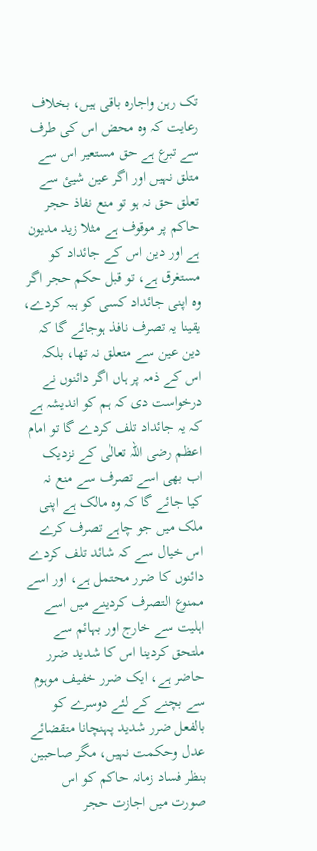تک رہن واجارہ باقی ہیں، بخلاف رعایت کہ وہ محض اس کی طرف سے تبرع ہے حق مستعیر اس سے متلق نہیں اور اگر عین شیئ سے تعلق حق نہ ہو تو منع نفاذ حجر حاکم پر موقوف ہے مثلا زید مدیون ہے اور دین اس کے جائداد کو مستغرق ہے، تو قبل حکم حجر اگر وہ اپنی جائداد کسی کو ہبہ کردے، یقینا یہ تصرف نافذ ہوجائے گا کہ دین عین سے متعلق نہ تھا، بلکہ اس کے ذمہ پر ہاں اگر دائنوں نے درخواست دی کہ ہم کو اندیشہ ہے کہ یہ جائداد تلف کردے گا تو امام اعظم رضی اللہ تعالٰی کے نزدیک اب بھی اسے تصرف سے منع نہ کیا جائے گا کہ وہ مالک ہے اپنی ملک میں جو چاہے تصرف کرے اس خیال سے کہ شائد تلف کردے دائنوں کا ضرر محتمل ہے، اور اسے ممنوع التصرف کردینے میں اسے اہلیت سے خارج اور بہائم سے ملتحق کردینا اس کا شدید ضرر حاضر ہے، ایک ضرر خفیف موہوم سے بچنے کے لئے دوسرے کو بالفعل ضرر شدید پہنچانا متقضائے عدل وحکمت نہیں، مگر صاحبین بنظر فساد زمانہ حاکم کو اس صورت میں اجازت حجر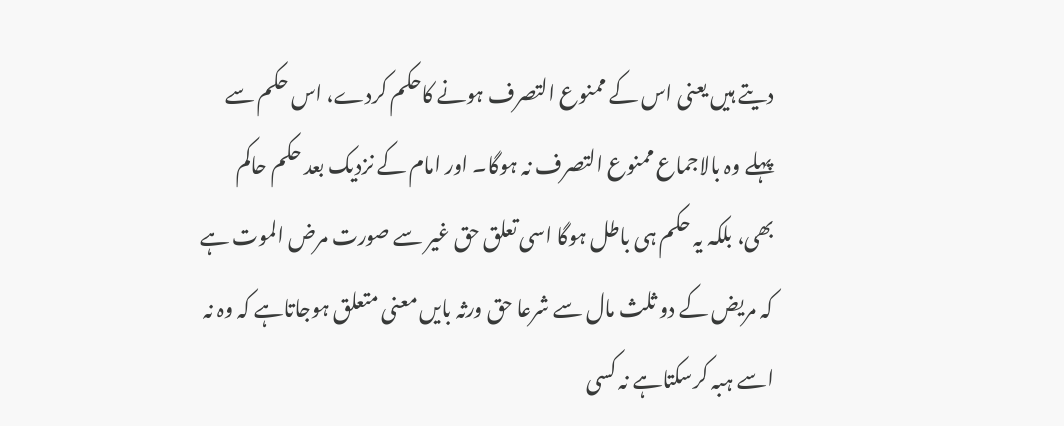دیتے ہیں یعنی اس کے ممنوع التصرف ہونے کاحکم کردے، اس حکم سے پہلے وہ بالاجماع ممنوع التصرف نہ ہوگا۔ اور امام کے نزدیک بعد حکم حاکم بھی، بلکہ یہ حکم ہی باطل ہوگا اسی تعلق حق غیر سے صورت مرض الموت ہے کہ مریض کے دو ثلث مال سے شرعا حق ورثہ بایں معنی متعلق ہوجاتاہے کہ وہ نہ اسے ہبہ کرسکتاہے نہ کسی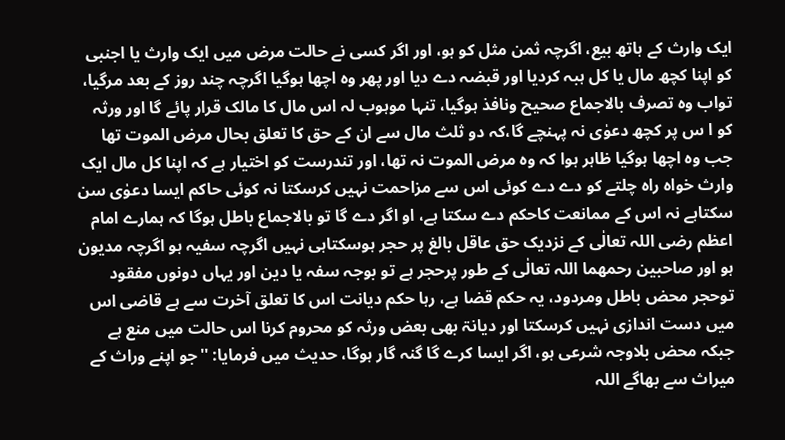ایک وارث کے ہاتھ بیع، اگرچہ ثمن مثل کو ہو، اور اگر کسی نے حالت مرض میں ایک وارث یا اجنبی کو اپنا کچھ مال یا کل ہبہ کردیا اور قبضہ دے دیا اور پھر وہ اچھا ہوگیا اگرچہ چند روز کے بعد مرگیا، تواب وہ تصرف بالاجماع صحیح ونافذ ہوگیا، تنہا موہوب لہ اس مال کا مالک قرار پائے گا اور ورثہ کو ا س پر کچھ دعوٰی نہ پہنچے گا،کہ دو ثلث مال سے ان کے حق کا تعلق بحال مرض الموت تھا جب وہ اچھا ہوگیا ظاہر ہوا کہ وہ مرض الموت نہ تھا، اور تندرست کو اختیار ہے کہ اپنا کل مال ایک وارث خواہ راہ چلتے کو دے دے کوئی اس سے مزاحمت نہیں کرسکتا نہ کوئی حاکم ایسا دعوٰی سن سکتاہے نہ اس کے ممانعت کاحکم دے سکتا ہے، او اگر دے گا تو بالاجماع باطل ہوگا کہ ہمارے امام اعظم رضی اللہ تعالٰی کے نزدیک حق عاقل بالغ پر حجر ہوسکتاہی نہیں اگرچہ سفیہ ہو اگرچہ مدیون ہو اور صاحبین رحمھما اللہ تعالٰی کے طور پرحجر ہے تو بوجہ سفہ یا دین اور یہاں دونوں مفقود توحجر محض باطل ومردود، یہ حکم قضا ہے، رہا حکم دیانت اس کا تعلق آخرت سے ہے قاضی اس میں دست اندازی نہیں کرسکتا اور دیانۃ بھی بعض ورثہ کو محروم کرنا اس حالت میں منع ہے جبکہ محض بلاوجہ شرعی ہو، اگر ایسا کرے گا گنہ گار ہوگا، حدیث میں فرمایا: ''جو اپنے وراث کے میراث سے بھاگے اللہ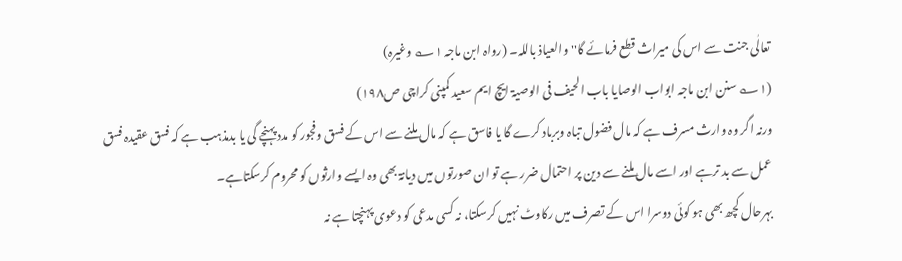تعالٰی جنت سے اس کی میراث قطع فرمائے گا''والعیاذ باللہ۔ (رواہ ابن ماجہ ۱؎ وغیرہ)
(۱؎ سنن ابن ماجہ ابواب الوصایا باب الحیف فی الوصیۃ ایچ ایم سعید کمپنی کراچی ص۱۹۸)
ورنہ اگر وہ وارث مسرف ہے کہ مال فضول تباہ وبرباد کرے گا یا فاسق ہے کہ مال ملنے سے اس کے فسق وفجور کو مدد پہنچے گی یا بدمذہب ہے کہ فسق عقیدہ فسق عمل سے بد ترہے اور اسے مال ملنے سے دین پر احتمال ضرر ہے تو ان صورتوں میں دیانۃ بھی وہ ایسے وارثوں کو محروم کرسکتاہے۔
بہرحال کچھ بھی ہو کوئی دوسرا اس کے تصرف میں رکاوٹ نہیں کرسکتا، نہ کسی مدعی کو دعوی پہنچتا ہے نہ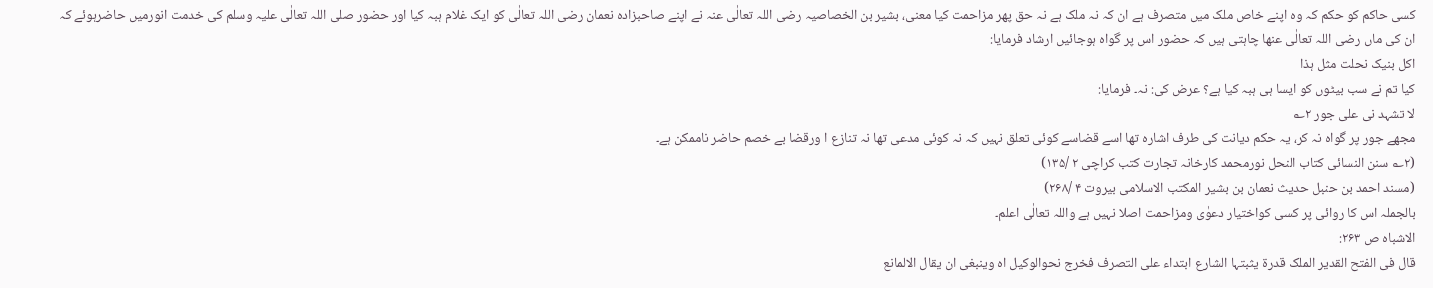کسی حاکم کو حکم کہ وہ اپنے خاص ملک میں متصرف ہے ان کہ نہ ملک ہے نہ حق پھر مزاحمت کیا معنی، بشیر بن الخصاصیہ رضی اللہ تعالٰی عنہ نے اپنے صاحبزادہ نعمان رضی اللہ تعالٰی کو ایک غلام ہبہ کیا اور حضور صلی اللہ تعالٰی علیہ وسلم کی خدمت انورمیں حاضرہوئے کہ ان کی ماں رضی اللہ تعالٰی عنھا چاہتی ہیں کہ حضور اس پر گواہ ہوجائیں ارشاد فرمایا:
اکل بنیک نحلت مثل ہذا
کیا تم نے سب بیٹوں کو ایسا ہی ہبہ کیا ہے؟ عرض کی: نہ۔ فرمایا:
لا تشہد نی علی جور ۲؎
مجھے جور پر گواہ نہ کر، یہ حکم دیانت کی طرف اشارہ تھا اسے قضاسے کوئی تعلق نہیں کہ نہ کوئی مدعی تھا نہ تنازع ا ورقضا بے خصم حاضر ناممکن ہے۔
(۲؎ سنن النسائی کتاب النحل نورمحمد کارخانہ تجارت کتب کراچی ۲ /۱۳۵)
(مسند احمد بن حنبل حدیث نعمان بن بشیر المکتب الاسلامی بیروت ۴ /۲۶۸)
بالجملہ اس کا روائی پر کسی کواختیار دعوٰی ومزاحمت اصلا نہیں ہے واللہ تعالٰی اعلم۔
الاشباہ ص ۲۶۳:
قال فی الفتح القدیر الملک قدرۃ یثبتہا الشارع ابتداء علی التصرف فخرج نحوالوکیل اہ وینبغی ان یقال الالمانع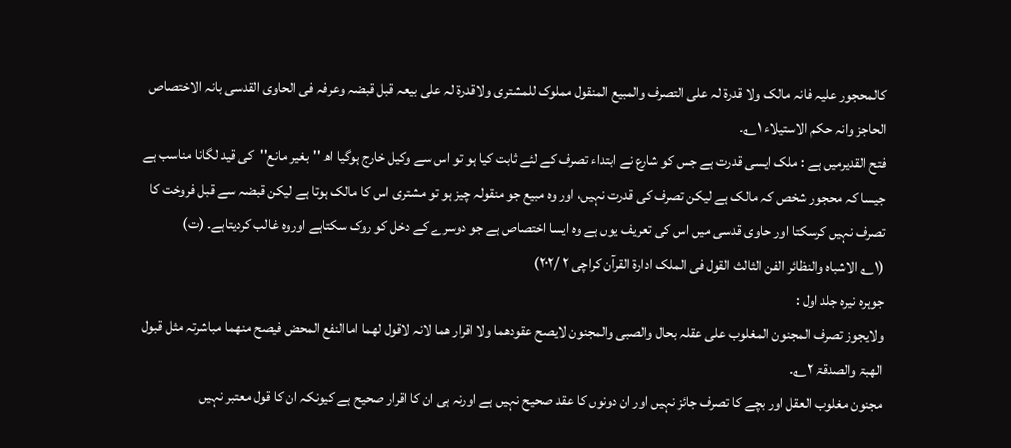کالمحجور علیہ فانہ مالک ولا قدرۃ لہ علی التصرف والمبیع المنقول مملوک للمشتری ولاقدرۃ لہ علی بیعہ قبل قبضہ وعرفہ فی الحاوی القدسی بانہ الاختصاص الحاجز وانہ حکم الاستیلاء ۱؎۔
فتح القدیرمیں ہے : ملک ایسی قدرت ہے جس کو شارع نے ابتداء تصرف کے لئے ثابت کیا ہو تو اس سے وکیل خارج ہوگیا اھ ''بغیر مانع''کی قید لگانا مناسب ہے جیسا کہ محجور شخص کہ مالک ہے لیکن تصرف کی قدرت نہیں، اور وہ مبیع جو منقولہ چیز ہو تو مشتری اس کا مالک ہوتا ہے لیکن قبضہ سے قبل فروخت کا تصرف نہیں کرسکتا اور حاوی قدسی میں اس کی تعریف یوں ہے وہ ایسا اختصاص ہے جو دوسرے کے دخل کو روک سکتاہے اوروہ غالب کردیتاہے۔ (ت)
(۱؎ الاشباہ والنظائر الفن الثالث القول فی الملک ادارۃ القرآن کراچی ۲ /۲۰۲)
جوہرہ نیرہ جلد اول :
ولایجوز تصرف المجنون المغلوب علی عقلہ بحال والصبی والمجنون لایصح عقودھما ولا اقرار ھما لانہ لاقول لھما اماالنفع المحض فیصح منھما مباشرتہ مثل قبول الھبۃ والصدقۃ ۲؎۔
مجنون مغلوب العقل اور بچے کا تصرف جائز نہیں اور ان دونوں کا عقد صحیح نہیں ہے اورنہ ہی ان کا اقرار صحیح ہے کیونکہ ان کا قول معتبر نہیں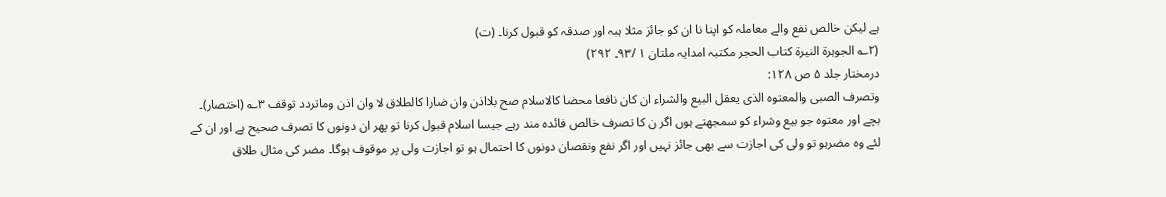ہے لیکن خالص نفع والے معاملہ کو اپنا نا ان کو جائز مثلا ہبہ اور صدقہ کو قبول کرنا۔ (ت)
(۲؎ الجوہرۃ النیرۃ کتاب الحجر مکتبہ امدایہ ملتان ۱ /۹۳۔ ۲۹۲)
درمختار جلد ۵ ص ۱۲۸:
وتصرف الصبی والمعتوہ الذی یعقل البیع والشراء ان کان نافعا محضا کالاسلام صح بلااذن وان ضارا کالطلاق لا وان اذن وماتردد توقف ۳؎ (اختصار)۔
بچے اور معتوہ جو بیع وشراء کو سمجھتے ہوں اگر ن کا تصرف خالص فائدہ مند رہے جیسا اسلام قبول کرنا تو پھر ان دونوں کا تصرف صحیح ہے اور ان کے لئے وہ مضرہو تو ولی کی اجازت سے بھی جائز نہیں اور اگر نفع ونقصان دونوں کا احتمال ہو تو اجازت ولی پر موقوف ہوگا۔ مضر کی مثال طلاق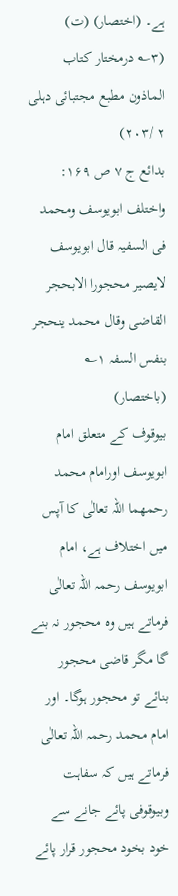ہے۔ (اختصار) (ت)
(۳؎ درمختار کتاب الماذون مطبع مجتبائی دہلی ۲ /۲۰۳)
بدائع ج ۷ ص ۱۶۹:
واختلف ابویوسف ومحمد فی السفیہ قال ابویوسف لایصیر محجورا الابحجر القاضی وقال محمد ینحجر بنفس السفہ ۱؎ (باختصار)
بیوقوف کے متعلق امام ابویوسف اورامام محمد رحمھما اللہ تعالٰی کا آپس میں اختلاف ہے، امام ابویوسف رحمہ اللہ تعالٰی فرماتے ہیں وہ محجور نہ بنے گا مگر قاضی محجور بنائے تو محجور ہوگا۔ اور امام محمد رحمہ اللہ تعالٰی فرماتے ہیں کہ سفاہت وبیوقوفی پائے جانے سے خود بخود محجور قرار پائے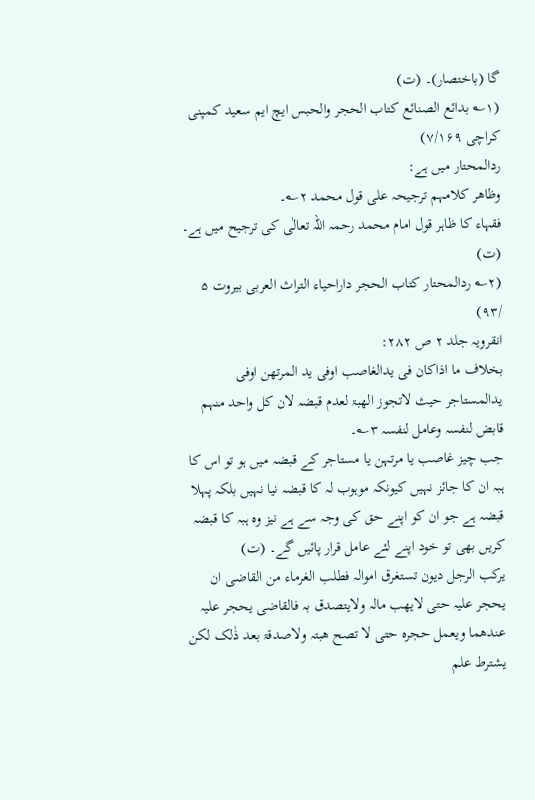گا (باختصار)۔ (ت)
(۱؎ بدائع الصنائع کتاب الحجر والحبس ایچ ایم سعید کمپنی کراچی ۷/۱۶۹)
ردالمحتار میں ہے:
وظاھر کلامہم ترجیحہ علی قول محمد ۲؎۔
فقہاء کا ظاہر قول امام محمد رحمہ اللہ تعالٰی کی ترجیح میں ہے۔ (ت)
(۲؎ ردالمحتار کتاب الحجر داراحیاء التراث العربی بیروت ۵ /۹۳)
انقرویہ جلد ۲ ص ۲۸۲:
بخلاف ما اذاکان فی یدالغاصب اوفی ید المرتھن اوفی یدالمستاجر حیث لاتجوز الھبۃ لعدم قبضہ لان کل واحد منہم قابض لنفسہ وعامل لنفسہ ۳؎۔
جب چیز غاصب یا مرتہن یا مستاجر کے قبضہ میں ہو تو اس کا ہبہ ان کا جائز نہیں کیونکہ موہوب لہ کا قبضہ نیا نہیں بلکہ پہلا قبضہ ہے جو ان کو اپنے حق کی وجہ سے ہے نیز وہ ہبہ کا قبضہ کریں بھی تو خود اپنے لئے عامل قرار پائیں گے۔ (ت)
یرکب الرجل دیون تستغرق اموالہ فطلب الغرماء من القاضی ان یحجر علیہ حتی لایھب مالہ ولایتصدق بہ فالقاضی یحجر علیہ عندھما ویعمل حجرہ حتی لا تصح ھبتہ ولاصدقۃ بعد ذٰلک لکن یشترط علم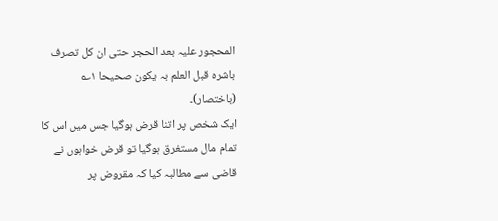المحجور علیہ بعد الحجر حتی ان کل تصرف باشرہ قبل العلم بہ یکون صحیحا ۱؎ (باختصار)۔
ایک شخص پر اتنا قرض ہوگیا جس میں اس کا تمام مال مستغرق ہوگیا تو قرض خواہوں نے قاضی سے مطالبہ کیا کہ مقروض پر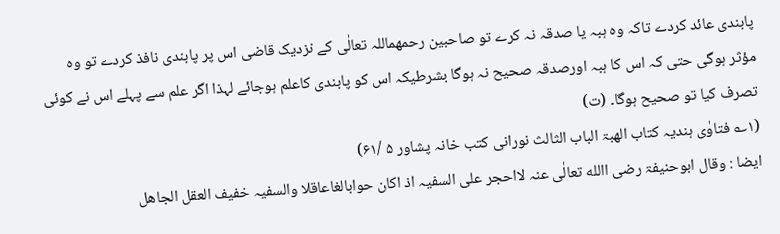پابندی عائد کردے تاکہ وہ ہبہ یا صدقہ نہ کرے تو صاحبین رحمھماللہ تعالٰی کے نزدیک قاضی اس پر پابندی نافذ کردے تو وہ مؤثر ہوگی حتی کہ اس کا ہبہ اورصدقہ صحیح نہ ہوگا بشرطیکہ اس کو پابندی کاعلم ہوجائے لہذا اگر علم سے پہلے اس نے کوئی تصرف کیا تو صحیح ہوگا۔ (ت)
(۱؎ فتاوٰی ہندیہ کتاب الھبۃ الباب الثالث نورانی کتب خانہ پشاور ۵ /۶۱)
ایضا : وقال ابوحنیفۃ رضی االله تعالٰی عنہ لااحجر علی السفیہ اذ اکان حوابالغاعاقلا والسفیہ خفیف العقل الجاھل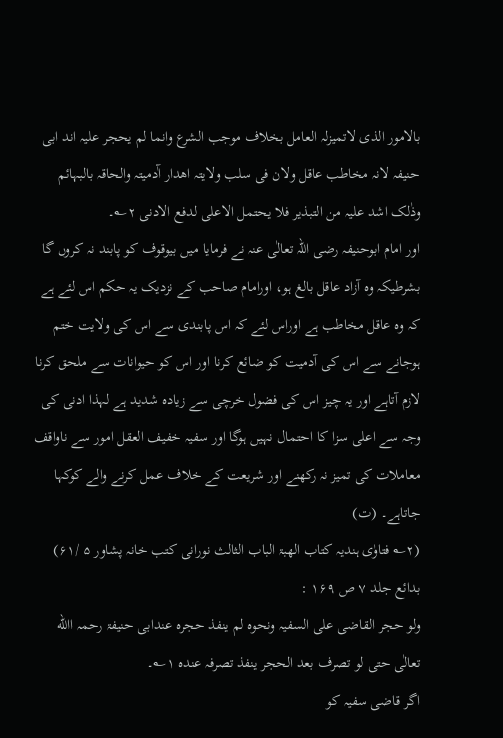بالامور الذی لاتمیزلہ العامل بخلاف موجب الشرع وانما لم یحجر علیہ اند ابی حنیفہ لانہ مخاطب عاقل ولان فی سلب ولایتہ اھدار آٰدمیتہ والحاقہ بالبہائم وذٰلک اشد علیہ من التبذیر فلا یحتمل الاعلی لدفع الادنی ۲؎۔
اور امام ابوحنیفہ رضی اللہ تعالٰی عنہ نے فرمایا میں بیوقوف کو پابند نہ کروں گا بشرطیکہ وہ آزاد عاقل بالغ ہو، اورامام صاحب کے نزدیک یہ حکم اس لئے ہے کہ وہ عاقل مخاطب ہے اوراس لئے کہ اس پابندی سے اس کی ولایت ختم ہوجانے سے اس کی آدمیت کو ضائع کرنا اور اس کو حیوانات سے ملحق کرنا لازم آتاہے اور یہ چیز اس کی فضول خرچی سے زیادہ شدید ہے لہذا ادنی کی وجہ سے اعلی سزا کا احتمال نہیں ہوگا اور سفیہ خفیف العقل امور سے ناواقف معاملات کی تمیز نہ رکھنے اور شریعت کے خلاف عمل کرنے والے کوکہا جاتاہے۔ (ت)
(۲؎ فتاوٰی ہندیہ کتاب الھبۃ الباب الثالث نورانی کتب خانہ پشاور ۵ /۶۱)
بدائع جلد ۷ ص ۱۶۹ :
ولو حجر القاضی علی السفیہ ونحوہ لم ینفذ حجرہ عندابی حنیفۃ رحمہ االله تعالٰی حتی لو تصرف بعد الحجر ینفذ تصرفہ عندہ ۱؎۔
اگر قاضی سفیہ کو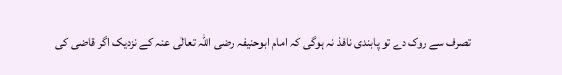تصرف سے روک دے تو پابندی نافذ نہ ہوگی کہ امام ابوحنیفہ رضی اللہ تعالٰی عنہ کے نزدیک اگر قاضی کی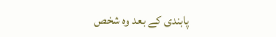پابندی کے بعد وہ شخص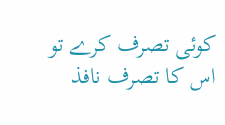کوئی تصرف کرے تو اس کا تصرف نافذ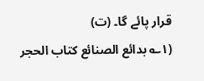قرار پائے گا۔ (ت)
(۱؎ بدائع الصنائع کتاب الحجر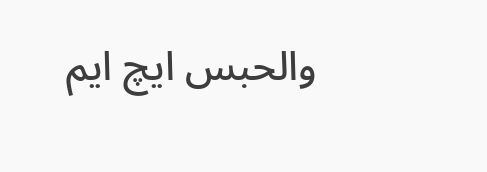والحبس ایچ ایم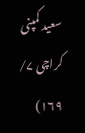سعید کمپنی کراچی ۷/ ۱۶۹)